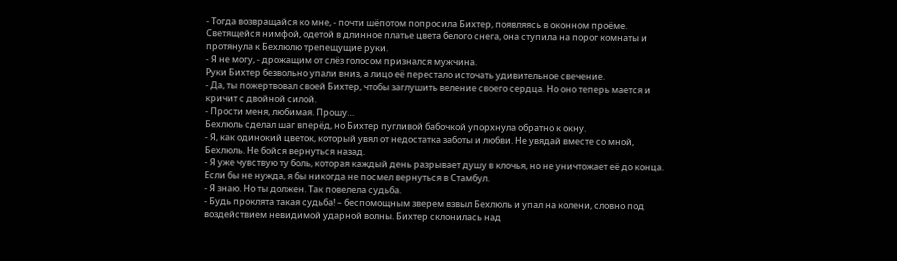- Тогда возвращайся ко мне, - почти шёпотом попросила Бихтер, появляясь в оконном проёме. Светящейся нимфой, одетой в длинное платье цвета белого снега, она ступила на порог комнаты и протянула к Бехлюлю трепещущие руки.
- Я не могу, - дрожащим от слёз голосом признался мужчина.
Руки Бихтер безвольно упали вниз, а лицо её перестало источать удивительное свечение.
- Да, ты пожертвовал своей Бихтер, чтобы заглушить веление своего сердца. Но оно теперь мается и кричит с двойной силой.
- Прости меня, любимая. Прошу…
Бехлюль сделал шаг вперёд, но Бихтер пугливой бабочкой упорхнула обратно к окну.
- Я, как одинокий цветок, который увял от недостатка заботы и любви. Не увядай вместе со мной, Бехлюль. Не бойся вернуться назад.
- Я уже чувствую ту боль, которая каждый день разрывает душу в клочья, но не уничтожает её до конца. Если бы не нужда, я бы никогда не посмел вернуться в Стамбул.
- Я знаю. Но ты должен. Так повелела судьба.
- Будь проклята такая судьба! – беспомощным зверем взвыл Бехлюль и упал на колени, словно под воздействием невидимой ударной волны. Бихтер склонилась над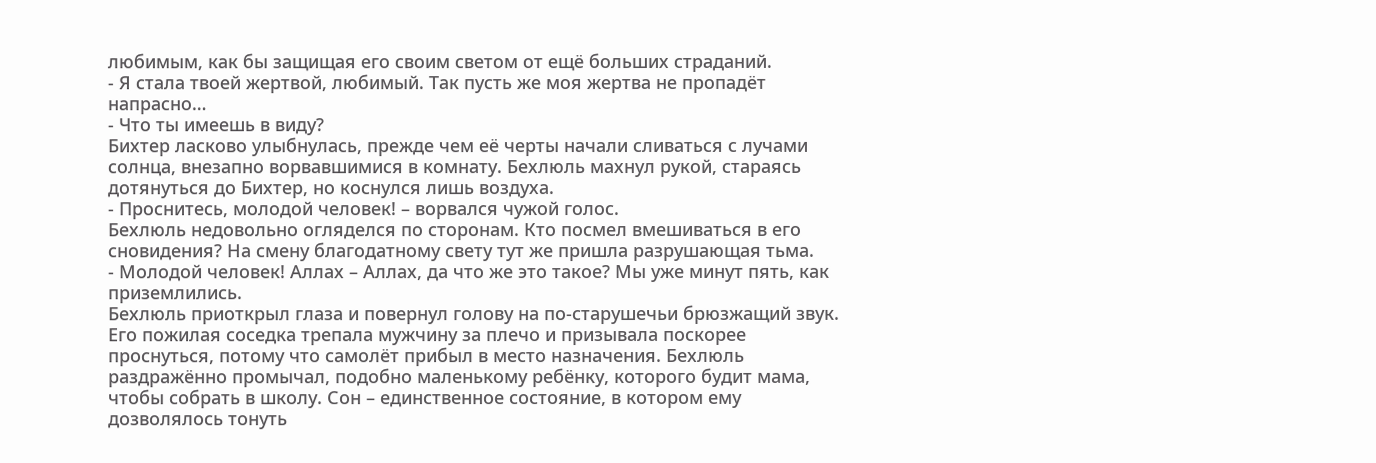любимым, как бы защищая его своим светом от ещё больших страданий.
- Я стала твоей жертвой, любимый. Так пусть же моя жертва не пропадёт напрасно…
- Что ты имеешь в виду?
Бихтер ласково улыбнулась, прежде чем её черты начали сливаться с лучами солнца, внезапно ворвавшимися в комнату. Бехлюль махнул рукой, стараясь дотянуться до Бихтер, но коснулся лишь воздуха.
- Проснитесь, молодой человек! – ворвался чужой голос.
Бехлюль недовольно огляделся по сторонам. Кто посмел вмешиваться в его сновидения? На смену благодатному свету тут же пришла разрушающая тьма.
- Молодой человек! Аллах – Аллах, да что же это такое? Мы уже минут пять, как приземлились.
Бехлюль приоткрыл глаза и повернул голову на по-старушечьи брюзжащий звук. Его пожилая соседка трепала мужчину за плечо и призывала поскорее проснуться, потому что самолёт прибыл в место назначения. Бехлюль раздражённо промычал, подобно маленькому ребёнку, которого будит мама, чтобы собрать в школу. Сон – единственное состояние, в котором ему дозволялось тонуть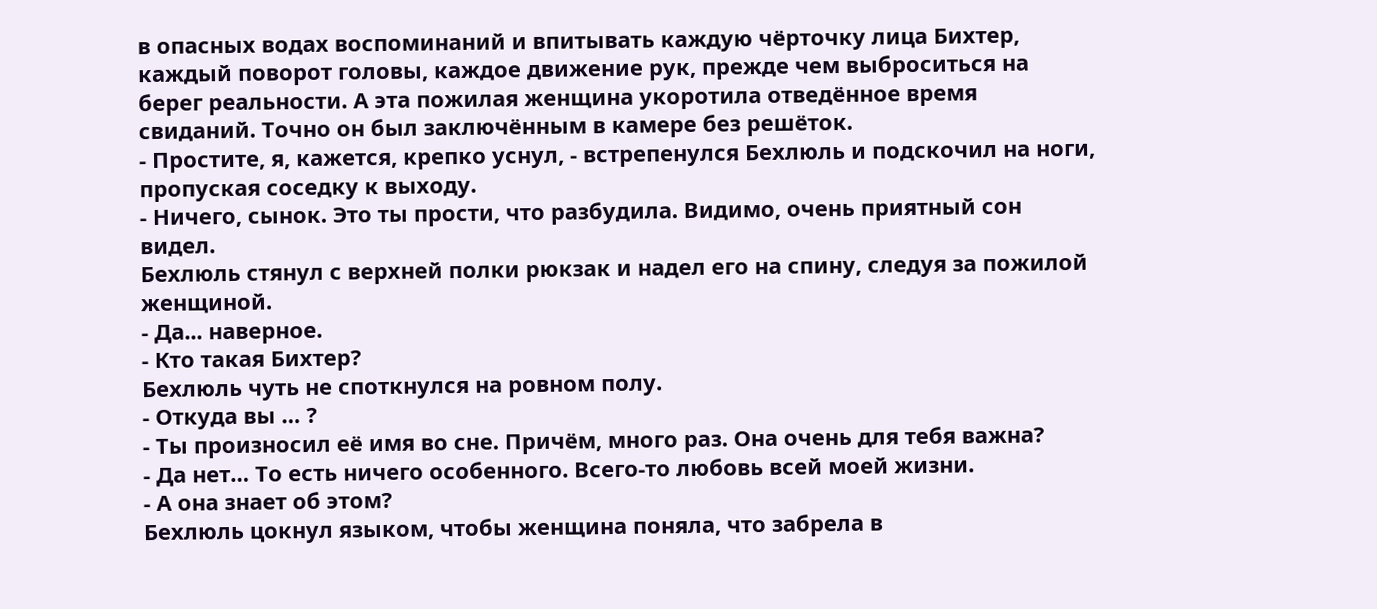в опасных водах воспоминаний и впитывать каждую чёрточку лица Бихтер, каждый поворот головы, каждое движение рук, прежде чем выброситься на берег реальности. А эта пожилая женщина укоротила отведённое время свиданий. Точно он был заключённым в камере без решёток.
- Простите, я, кажется, крепко уснул, - встрепенулся Бехлюль и подскочил на ноги, пропуская соседку к выходу.
- Ничего, сынок. Это ты прости, что разбудила. Видимо, очень приятный сон видел.
Бехлюль стянул с верхней полки рюкзак и надел его на спину, следуя за пожилой женщиной.
- Да... наверное.
- Кто такая Бихтер?
Бехлюль чуть не споткнулся на ровном полу.
- Откуда вы … ?
- Ты произносил её имя во сне. Причём, много раз. Она очень для тебя важна?
- Да нет… То есть ничего особенного. Всего-то любовь всей моей жизни.
- А она знает об этом?
Бехлюль цокнул языком, чтобы женщина поняла, что забрела в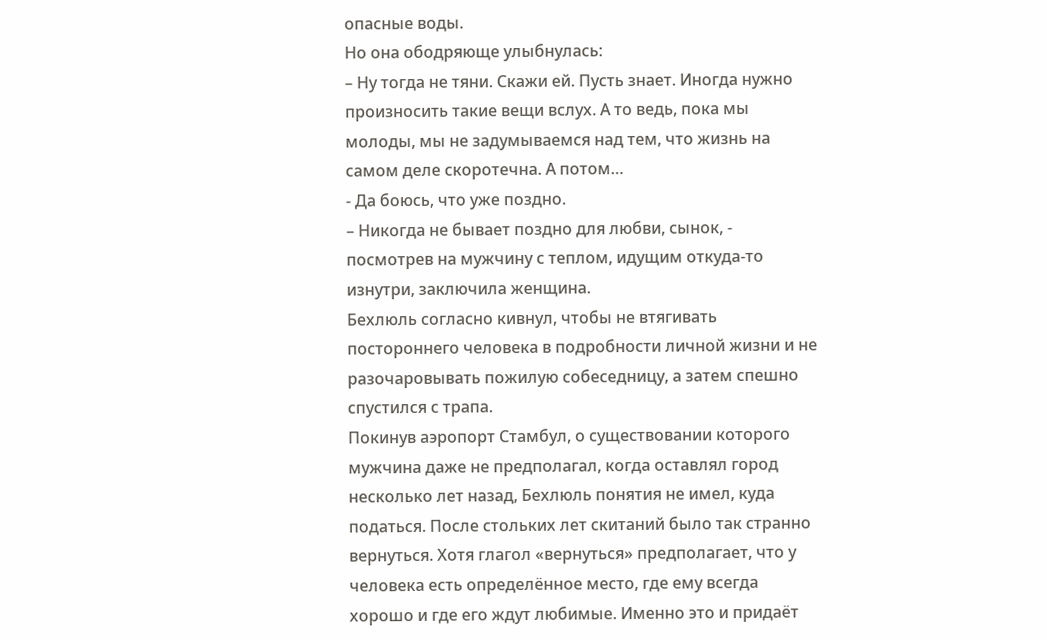опасные воды.
Но она ободряюще улыбнулась:
– Ну тогда не тяни. Скажи ей. Пусть знает. Иногда нужно произносить такие вещи вслух. А то ведь, пока мы молоды, мы не задумываемся над тем, что жизнь на самом деле скоротечна. А потом…
- Да боюсь, что уже поздно.
– Никогда не бывает поздно для любви, сынок, - посмотрев на мужчину с теплом, идущим откуда-то изнутри, заключила женщина.
Бехлюль согласно кивнул, чтобы не втягивать постороннего человека в подробности личной жизни и не разочаровывать пожилую собеседницу, а затем спешно спустился с трапа.
Покинув аэропорт Стамбул, о существовании которого мужчина даже не предполагал, когда оставлял город несколько лет назад, Бехлюль понятия не имел, куда податься. После стольких лет скитаний было так странно вернуться. Хотя глагол «вернуться» предполагает, что у человека есть определённое место, где ему всегда хорошо и где его ждут любимые. Именно это и придаёт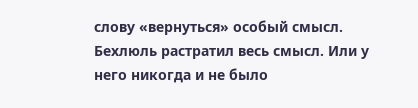слову «вернуться» особый смысл. Бехлюль растратил весь смысл. Или у него никогда и не было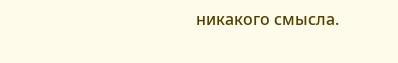никакого смысла.